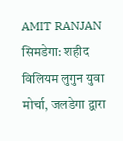AMIT RANJAN
सिमडेगा: शहीद विलियम लुगुन युवा मोर्चा, जलडेगा द्वारा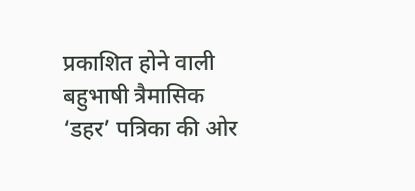प्रकाशित होने वाली बहुभाषी त्रैमासिक ‘डहर’ पत्रिका की ओर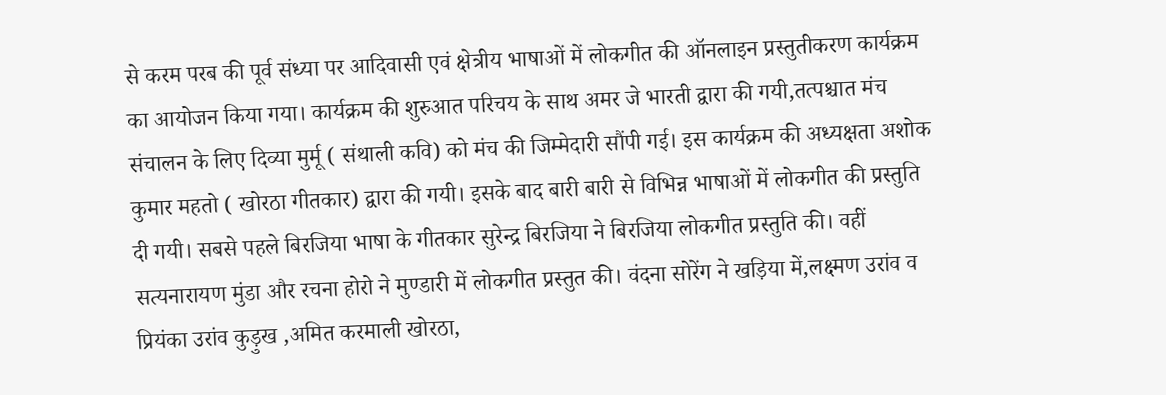से करम परब की पूर्व संध्या पर आदिवासी एवं क्षेत्रीय भाषाओं में लोकगीत की ऑनलाइन प्रस्तुतीकरण कार्यक्रम का आयोजन किया गया। कार्यक्रम की शुरुआत परिचय के साथ अमर जे भारती द्वारा की गयी,तत्पश्चात मंच संचालन के लिए दिव्या मुर्मू ( संथाली कवि) को मंच की जिम्मेदारी सौंपी गई। इस कार्यक्रम की अध्यक्षता अशोक कुमार महतो ( खोरठा गीतकार) द्वारा की गयी। इसके बाद बारी बारी से विभिन्न भाषाओं में लोकगीत की प्रस्तुति दी गयी। सबसे पहले बिरजिया भाषा के गीतकार सुरेन्द्र बिरजिया ने बिरजिया लोकगीत प्रस्तुति की। वहीं सत्यनारायण मुंडा और रचना होरो ने मुण्डारी में लोकगीत प्रस्तुत की। वंदना सोरेंग ने खड़िया में,लक्ष्मण उरांव व प्रियंका उरांव कुड़ुख ,अमित करमाली खोरठा,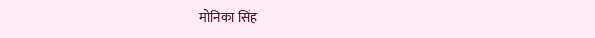मोनिका सिंह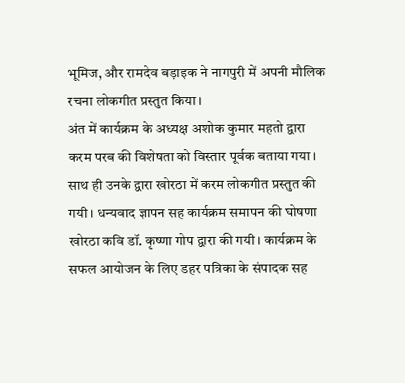भूमिज, और रामदेव बड़ाइक ने नागपुरी में अपनी मौलिक रचना लोकगीत प्रस्तुत किया।
अंत में कार्यक्रम के अध्यक्ष अशोक कुमार महतो द्वारा करम परब की विशेषता को विस्तार पूर्वक बताया गया। साथ ही उनके द्वारा खोरठा में करम लोकगीत प्रस्तुत की गयी। धन्यवाद ज्ञापन सह कार्यक्रम समापन की घोषणा खोरठा कवि डॉ. कृष्णा गोप द्वारा की गयी। कार्यक्रम के सफल आयोजन के लिए डहर पत्रिका के संपादक सह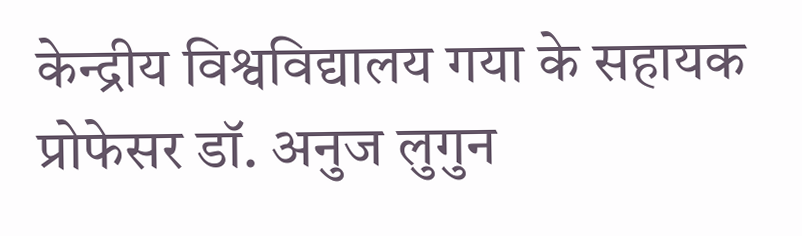केन्द्रीय विश्वविद्यालय गया के सहायक प्रोफेसर डॉ. अनुज लुगुन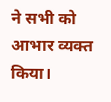ने सभी को आभार व्यक्त किया।